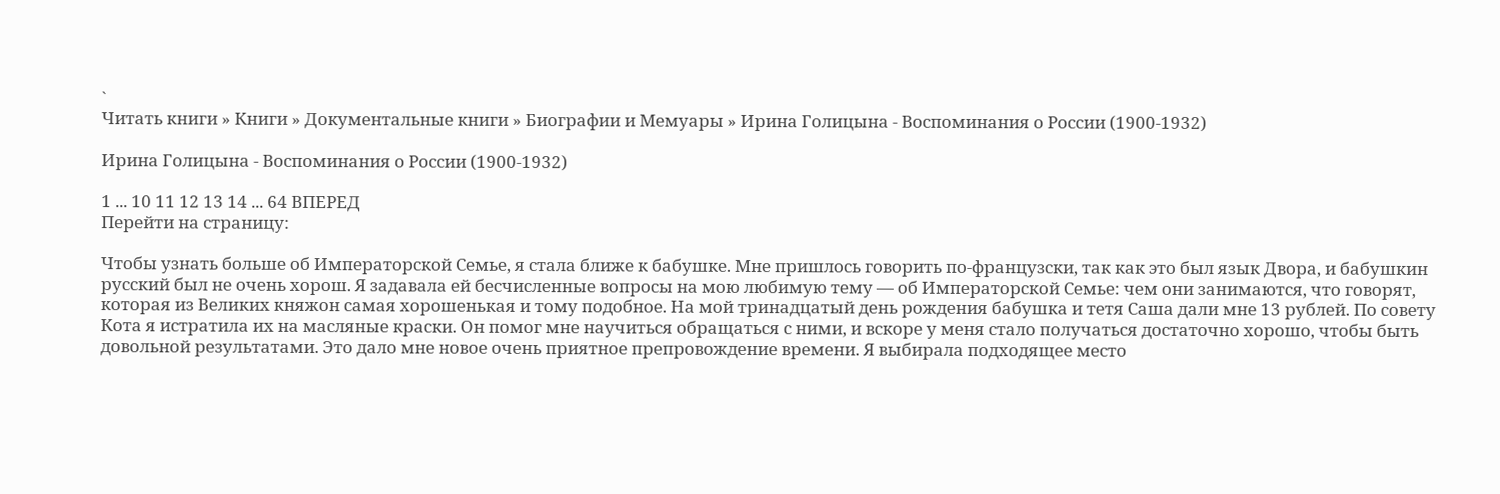`
Читать книги » Книги » Документальные книги » Биографии и Мемуары » Ирина Голицына - Воспоминания о России (1900-1932)

Ирина Голицына - Воспоминания о России (1900-1932)

1 ... 10 11 12 13 14 ... 64 ВПЕРЕД
Перейти на страницу:

Чтобы узнать больше об Императорской Семье, я стала ближе к бабушке. Мне пришлось говорить по-французски, так как это был язык Двора, и бабушкин русский был не очень хорош. Я задавала ей бесчисленные вопросы на мою любимую тему — об Императорской Семье: чем они занимаются, что говорят, которая из Великих княжон самая хорошенькая и тому подобное. На мой тринадцатый день рождения бабушка и тетя Саша дали мне 13 рублей. По совету Кота я истратила их на масляные краски. Он помог мне научиться обращаться с ними, и вскоре у меня стало получаться достаточно хорошо, чтобы быть довольной результатами. Это дало мне новое очень приятное препровождение времени. Я выбирала подходящее место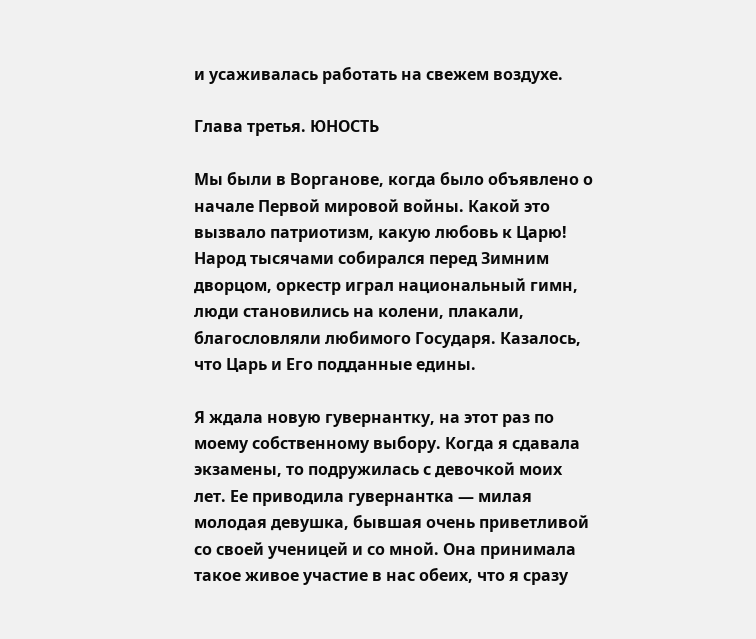и усаживалась работать на свежем воздухе.

Глава третья. ЮНОСТЬ

Мы были в Ворганове, когда было объявлено о начале Первой мировой войны. Какой это вызвало патриотизм, какую любовь к Царю! Народ тысячами собирался перед Зимним дворцом, оркестр играл национальный гимн, люди становились на колени, плакали, благословляли любимого Государя. Казалось, что Царь и Его подданные едины.

Я ждала новую гувернантку, на этот раз по моему собственному выбору. Когда я сдавала экзамены, то подружилась с девочкой моих лет. Ее приводила гувернантка — милая молодая девушка, бывшая очень приветливой со своей ученицей и со мной. Она принимала такое живое участие в нас обеих, что я сразу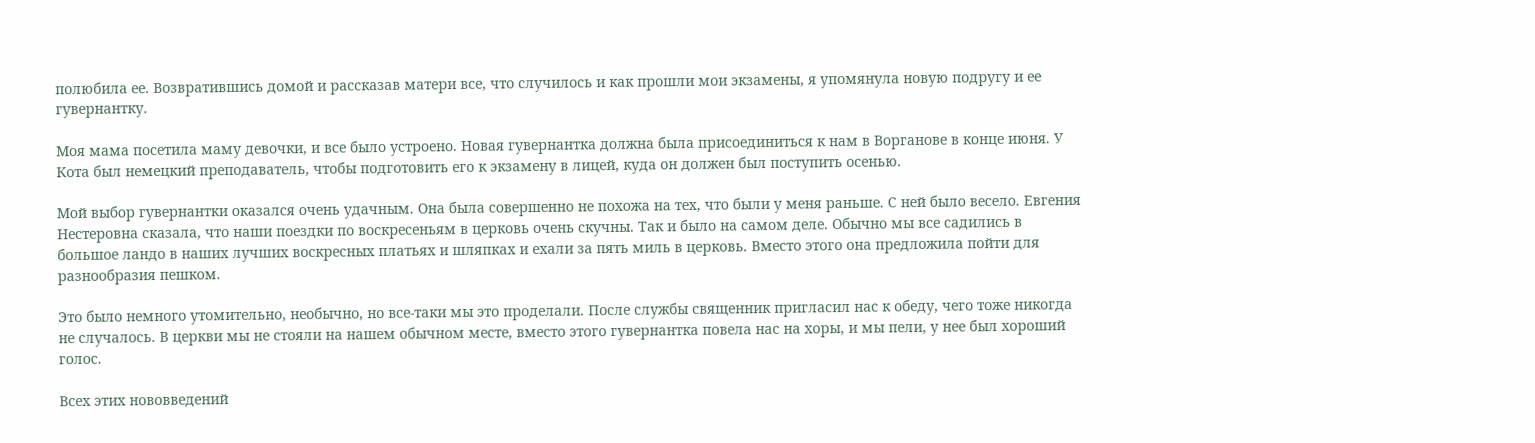полюбила ее. Возвратившись домой и рассказав матери все, что случилось и как прошли мои экзамены, я упомянула новую подругу и ее гувернантку.

Моя мама посетила маму девочки, и все было устроено. Новая гувернантка должна была присоединиться к нам в Ворганове в конце июня. У Кота был немецкий преподаватель, чтобы подготовить его к экзамену в лицей, куда он должен был поступить осенью.

Мой выбор гувернантки оказался очень удачным. Она была совершенно не похожа на тех, что были у меня раньше. С ней было весело. Евгения Нестеровна сказала, что наши поездки по воскресеньям в церковь очень скучны. Так и было на самом деле. Обычно мы все садились в большое ландо в наших лучших воскресных платьях и шляпках и ехали за пять миль в церковь. Вместо этого она предложила пойти для разнообразия пешком.

Это было немного утомительно, необычно, но все-таки мы это проделали. После службы священник пригласил нас к обеду, чего тоже никогда не случалось. В церкви мы не стояли на нашем обычном месте, вместо этого гувернантка повела нас на хоры, и мы пели, у нее был хороший голос.

Всех этих нововведений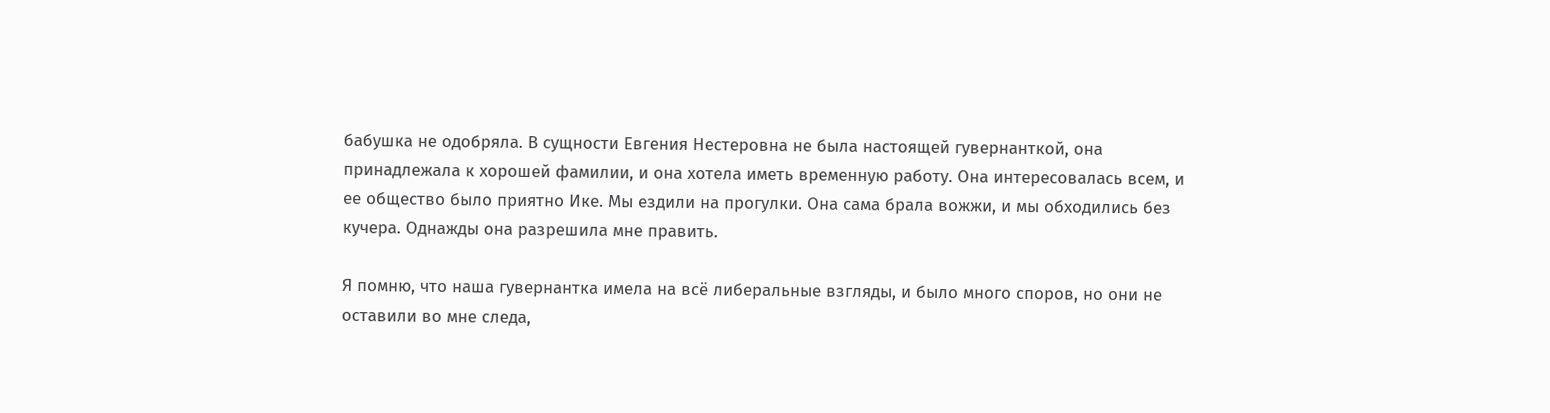бабушка не одобряла. В сущности Евгения Нестеровна не была настоящей гувернанткой, она принадлежала к хорошей фамилии, и она хотела иметь временную работу. Она интересовалась всем, и ее общество было приятно Ике. Мы ездили на прогулки. Она сама брала вожжи, и мы обходились без кучера. Однажды она разрешила мне править.

Я помню, что наша гувернантка имела на всё либеральные взгляды, и было много споров, но они не оставили во мне следа,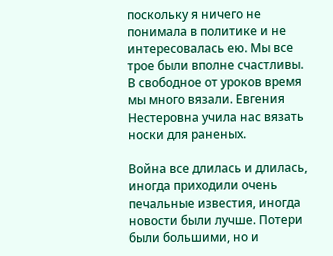поскольку я ничего не понимала в политике и не интересовалась ею. Мы все трое были вполне счастливы. В свободное от уроков время мы много вязали. Евгения Нестеровна учила нас вязать носки для раненых.

Война все длилась и длилась, иногда приходили очень печальные известия, иногда новости были лучше. Потери были большими, но и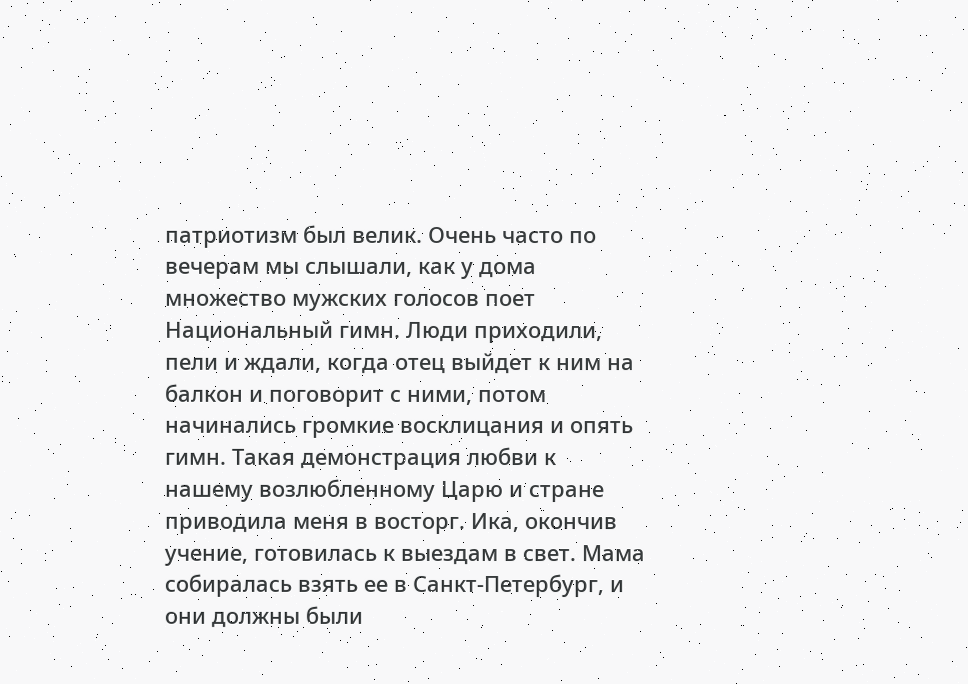патриотизм был велик. Очень часто по вечерам мы слышали, как у дома множество мужских голосов поет Национальный гимн. Люди приходили, пели и ждали, когда отец выйдет к ним на балкон и поговорит с ними, потом начинались громкие восклицания и опять гимн. Такая демонстрация любви к нашему возлюбленному Царю и стране приводила меня в восторг. Ика, окончив учение, готовилась к выездам в свет. Мама собиралась взять ее в Санкт-Петербург, и они должны были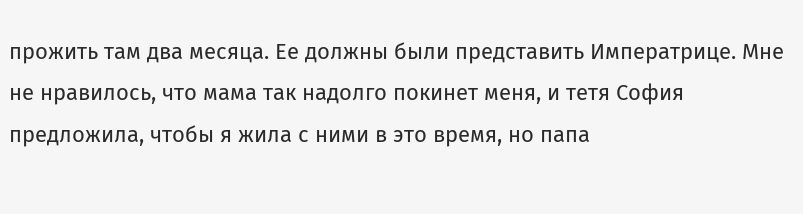прожить там два месяца. Ее должны были представить Императрице. Мне не нравилось, что мама так надолго покинет меня, и тетя София предложила, чтобы я жила с ними в это время, но папа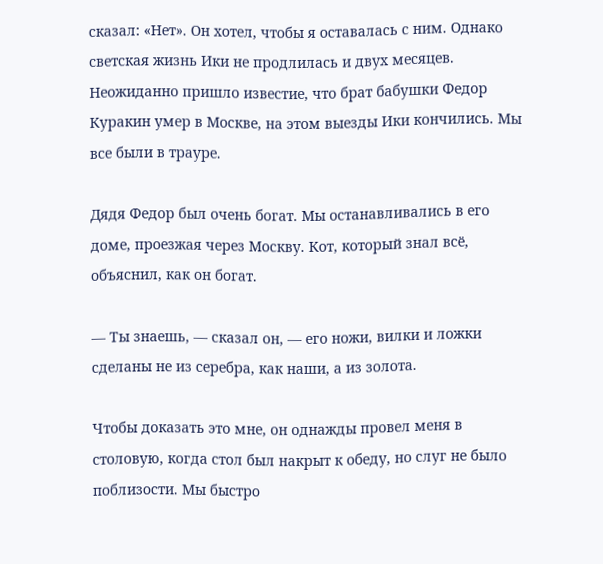сказал: «Нет». Он хотел, чтобы я оставалась с ним. Однако светская жизнь Ики не продлилась и двух месяцев. Неожиданно пришло известие, что брат бабушки Федор Куракин умер в Москве, на этом выезды Ики кончились. Мы все были в трауре.

Дядя Федор был очень богат. Мы останавливались в его доме, проезжая через Москву. Кот, который знал всё, объяснил, как он богат.

— Ты знаешь, — сказал он, — его ножи, вилки и ложки сделаны не из серебра, как наши, а из золота.

Чтобы доказать это мне, он однажды провел меня в столовую, когда стол был накрыт к обеду, но слуг не было поблизости. Мы быстро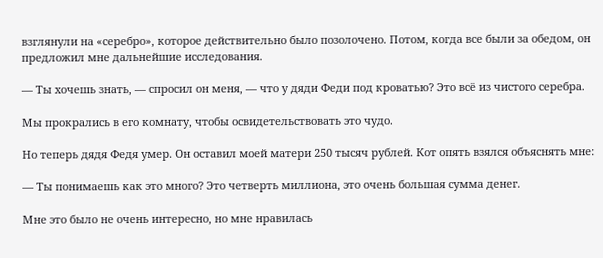взглянули на «серебро», которое действительно было позолочено. Потом, когда все были за обедом, он предложил мне дальнейшие исследования.

— Ты хочешь знать, — спросил он меня, — что у дяди Феди под кроватью? Это всё из чистого серебра.

Мы прокрались в его комнату, чтобы освидетельствовать это чудо.

Но теперь дядя Федя умер. Он оставил моей матери 250 тысяч рублей. Кот опять взялся объяснять мне:

— Ты понимаешь как это много? Это четверть миллиона, это очень большая сумма денег.

Мне это было не очень интересно, но мне нравилась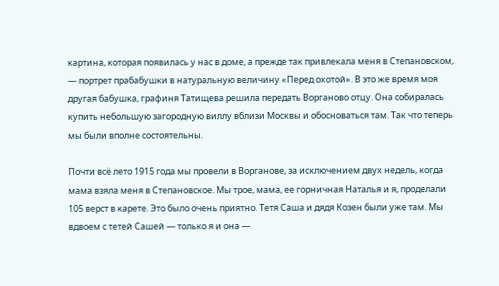картина, которая появилась у нас в доме, а прежде так привлекала меня в Степановском, — портрет прабабушки в натуральную величину «Перед охотой». В это же время моя другая бабушка, графиня Татищева решила передать Ворганово отцу. Она собиралась купить небольшую загородную виллу вблизи Москвы и обосноваться там. Так что теперь мы были вполне состоятельны.

Почти всё лето 1915 года мы провели в Ворганове, за исключением двух недель, когда мама взяла меня в Степановское. Мы трое, мама, ее горничная Наталья и я, проделали 105 верст в карете. Это было очень приятно. Тетя Саша и дядя Козен были уже там. Мы вдвоем с тетей Сашей — только я и она —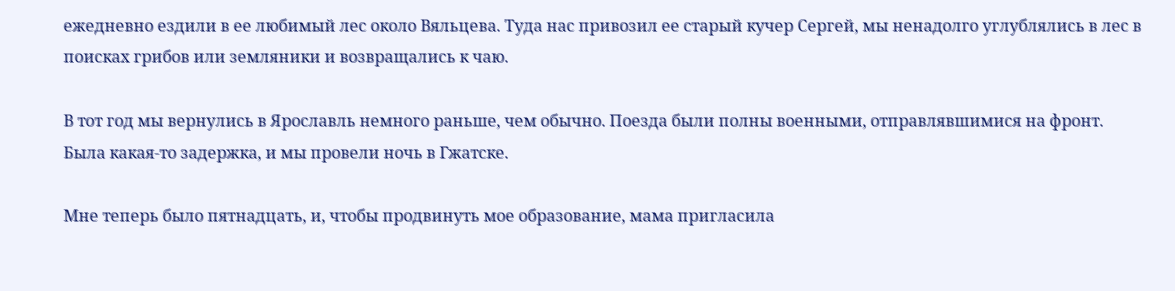ежедневно ездили в ее любимый лес около Вяльцева. Туда нас привозил ее старый кучер Сергей, мы ненадолго углублялись в лес в поисках грибов или земляники и возвращались к чаю.

В тот год мы вернулись в Ярославль немного раньше, чем обычно. Поезда были полны военными, отправлявшимися на фронт. Была какая-то задержка, и мы провели ночь в Гжатске.

Мне теперь было пятнадцать, и, чтобы продвинуть мое образование, мама пригласила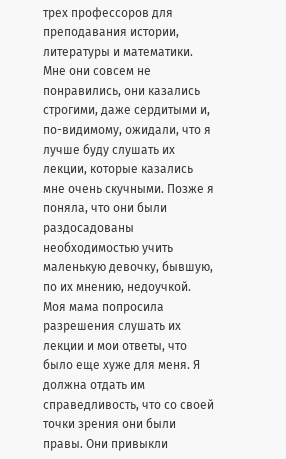трех профессоров для преподавания истории, литературы и математики. Мне они совсем не понравились, они казались строгими, даже сердитыми и, по-видимому, ожидали, что я лучше буду слушать их лекции, которые казались мне очень скучными. Позже я поняла, что они были раздосадованы необходимостью учить маленькую девочку, бывшую, по их мнению, недоучкой. Моя мама попросила разрешения слушать их лекции и мои ответы, что было еще хуже для меня. Я должна отдать им справедливость, что со своей точки зрения они были правы. Они привыкли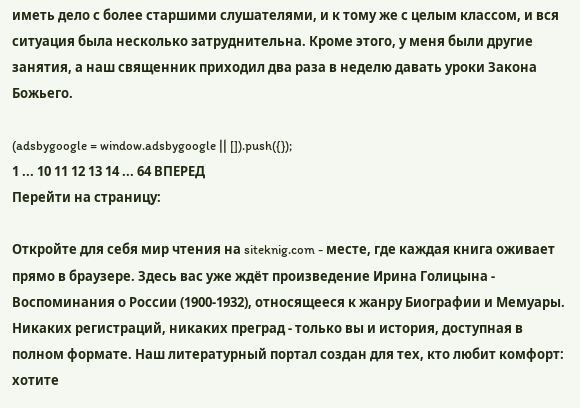иметь дело с более старшими слушателями, и к тому же с целым классом, и вся ситуация была несколько затруднительна. Кроме этого, у меня были другие занятия, а наш священник приходил два раза в неделю давать уроки Закона Божьего.

(adsbygoogle = window.adsbygoogle || []).push({});
1 ... 10 11 12 13 14 ... 64 ВПЕРЕД
Перейти на страницу:

Откройте для себя мир чтения на siteknig.com - месте, где каждая книга оживает прямо в браузере. Здесь вас уже ждёт произведение Ирина Голицына - Воспоминания о России (1900-1932), относящееся к жанру Биографии и Мемуары. Никаких регистраций, никаких преград - только вы и история, доступная в полном формате. Наш литературный портал создан для тех, кто любит комфорт: хотите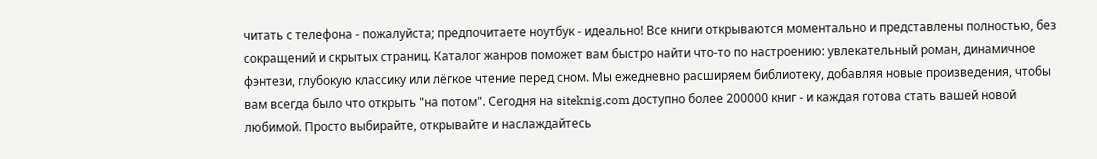читать с телефона - пожалуйста; предпочитаете ноутбук - идеально! Все книги открываются моментально и представлены полностью, без сокращений и скрытых страниц. Каталог жанров поможет вам быстро найти что-то по настроению: увлекательный роман, динамичное фэнтези, глубокую классику или лёгкое чтение перед сном. Мы ежедневно расширяем библиотеку, добавляя новые произведения, чтобы вам всегда было что открыть "на потом". Сегодня на siteknig.com доступно более 200000 книг - и каждая готова стать вашей новой любимой. Просто выбирайте, открывайте и наслаждайтесь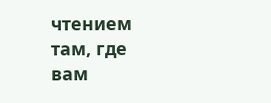чтением там, где вам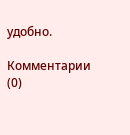удобно.

Комментарии (0)